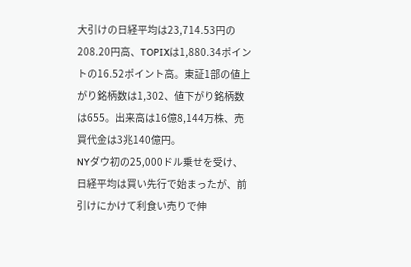大引けの日経平均は23,714.53円の208.20円高、TOPIXは1,880.34ポイントの16.52ポイント高。東証1部の値上がり銘柄数は1,302、値下がり銘柄数は655。出来高は16億8,144万株、売買代金は3兆140億円。
NYダウ初の25,000ドル乗せを受け、日経平均は買い先行で始まったが、前引けにかけて利食い売りで伸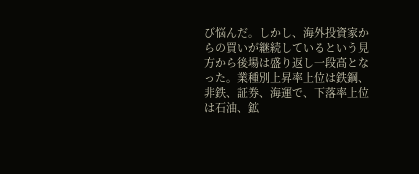び悩んだ。しかし、海外投資家からの買いが継続しているという見方から後場は盛り返し一段高となった。業種別上昇率上位は鉄鋼、非鉄、証券、海運で、下落率上位は石油、鉱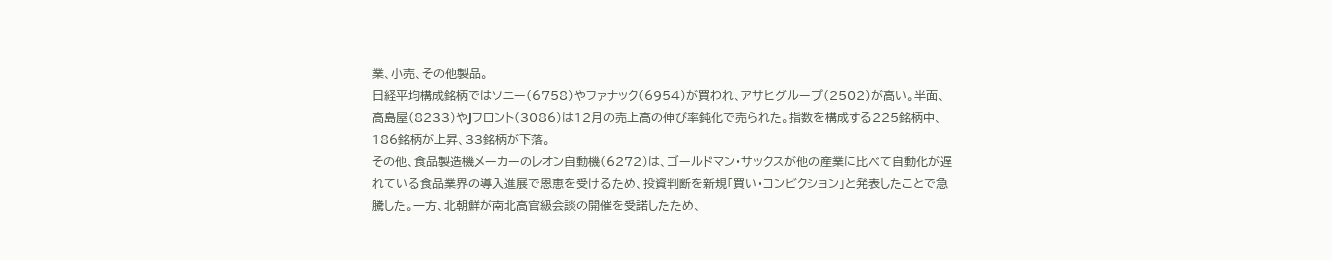業、小売、その他製品。
日経平均構成銘柄ではソニー(6758)やファナック(6954)が買われ、アサヒグループ(2502)が高い。半面、高島屋(8233)やJフロント(3086)は12月の売上高の伸び率鈍化で売られた。指数を構成する225銘柄中、186銘柄が上昇、33銘柄が下落。
その他、食品製造機メーカーのレオン自動機(6272)は、ゴールドマン・サックスが他の産業に比べて自動化が遅れている食品業界の導入進展で恩恵を受けるため、投資判断を新規「買い・コンビクション」と発表したことで急騰した。一方、北朝鮮が南北高官級会談の開催を受諾したため、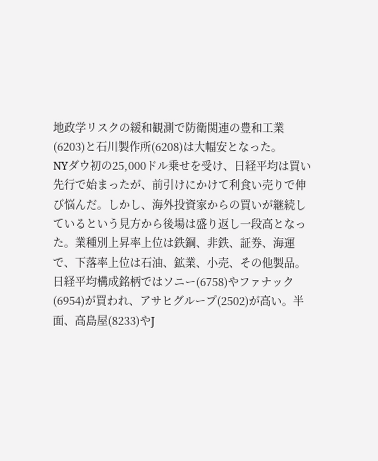地政学リスクの緩和観測で防衛関連の豊和工業(6203)と石川製作所(6208)は大幅安となった。
NYダウ初の25,000ドル乗せを受け、日経平均は買い先行で始まったが、前引けにかけて利食い売りで伸び悩んだ。しかし、海外投資家からの買いが継続しているという見方から後場は盛り返し一段高となった。業種別上昇率上位は鉄鋼、非鉄、証券、海運で、下落率上位は石油、鉱業、小売、その他製品。
日経平均構成銘柄ではソニー(6758)やファナック(6954)が買われ、アサヒグループ(2502)が高い。半面、高島屋(8233)やJ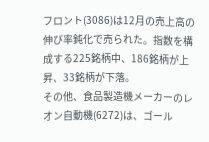フロント(3086)は12月の売上高の伸び率鈍化で売られた。指数を構成する225銘柄中、186銘柄が上昇、33銘柄が下落。
その他、食品製造機メーカーのレオン自動機(6272)は、ゴール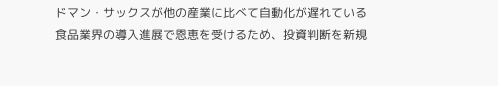ドマン・サックスが他の産業に比べて自動化が遅れている食品業界の導入進展で恩恵を受けるため、投資判断を新規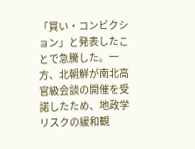「買い・コンビクション」と発表したことで急騰した。一方、北朝鮮が南北高官級会談の開催を受諾したため、地政学リスクの緩和観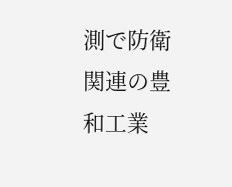測で防衛関連の豊和工業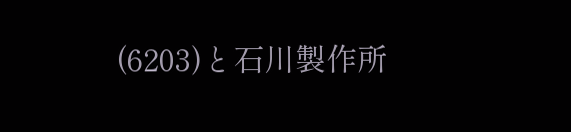(6203)と石川製作所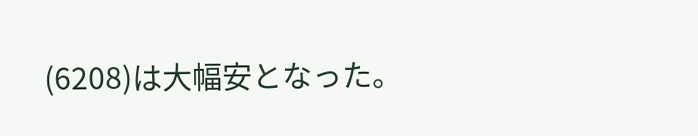(6208)は大幅安となった。